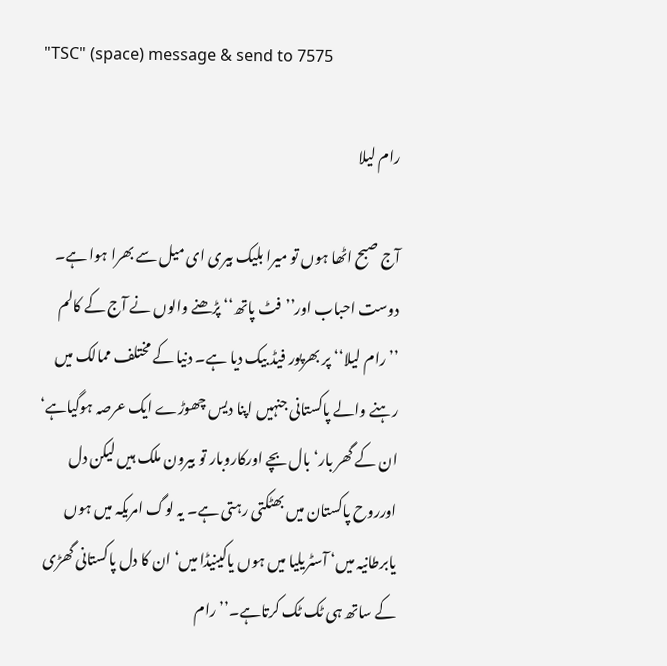"TSC" (space) message & send to 7575

رام لیلا

آج صبح اٹھا ہوں تو میرا بلیک بیری ای میل سے بھرا ہوا ہے۔ دوست احباب اور’’فٹ پاتھ‘‘ پڑھنے والوں نے آج کے کالم ’’رام لیلا‘‘ پر بھرپور فیڈ بیک دیا ہے۔ دنیا کے مختلف ممالک میں رہنے والے پاکستانی جنہیں اپنا دیس چھوڑے ایک عرصہ ہوگیاہے‘ ان کے گھر بار‘ بال بچے اورکاروبار تو بیرون ملک ہیں لیکن دل اورروح پاکستان میں بھٹکتی رہتی ہے۔ یہ لوگ امریکہ میں ہوں یابرطانیہ میں‘ آسٹریلیا میں ہوں یاکینیڈا میں‘ ان کا دل پاکستانی گھڑی کے ساتھ ہی ٹک ٹک کرتاہے۔’’رام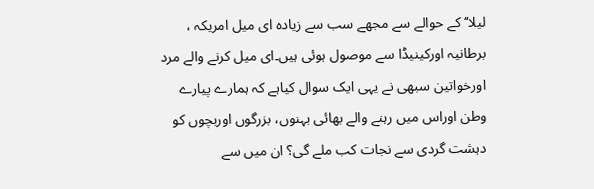لیلا‘‘ کے حوالے سے مجھے سب سے زیادہ ای میل امریکہ ، برطانیہ اورکینیڈا سے موصول ہوئی ہیں۔ای میل کرنے والے مرد اورخواتین سبھی نے یہی ایک سوال کیاہے کہ ہمارے پیارے وطن اوراس میں رہنے والے بھائی بہنوں، بزرگوں اوربچوں کو دہشت گردی سے نجات کب ملے گی؟ ان میں سے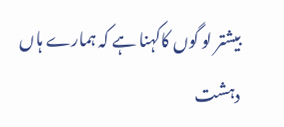بیشتر لو گوں کاکہنا ہے کہ ہمارے ہاں دہشت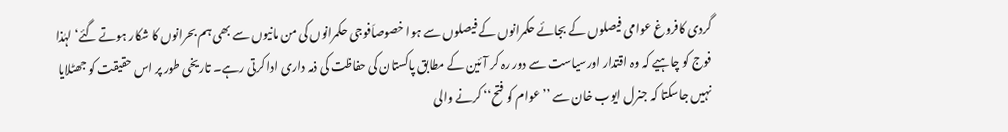گردی کافروغ عوامی فیصلوں کے بجائے حکمرانوں کے فیصلوں سے ہوا خصوصاَفوجی حکمرانوں کی من مانیوں سے بھی ہم بحرانوں کا شکار ہوتے گئے‘ لہٰذا فوج کو چاہیے کہ وہ اقتدار اورسیاست سے دور رہ کر آئین کے مطابق پاکستان کی حفاظت کی ذمہ داری ادا کرتی رہے۔ تاریخی طور پر اس حقیقت کو جھٹلایا نہیں جاسکتا کہ جنرل ایوب خان سے ’’عوام کو فتح‘‘ کرنے والی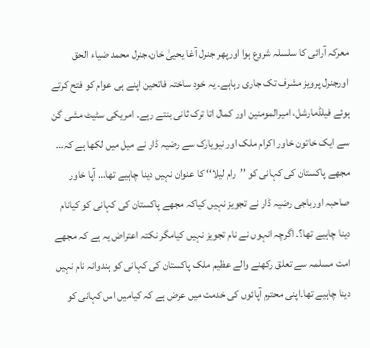معرکہ آرائی کا سلسلہ شروع ہوا اورپھر جنرل آغا یحییٰ خان،جنرل محمد ضیاء الحق اورجنرل پرویز مشرف تک جاری رہاہے۔ یہ خود ساختہ فاتحین اپنے ہی عوام کو فتح کرتے ہوئے فیلڈمارشل، امیرالمومنین اور کمال اتا ترک ثانی بنتے رہے۔ امریکی سٹیٹ مشی گن سے ایک خاتون خاور اکرام ملک اور نیویارک سے رضیہ ڈار نے میل میں لکھا ہے کہ… مجھے پاکستان کی کہانی کو ’’رام لیلا‘‘ کا عنوان نہیں دینا چاہیے تھا… آپا خاور صاحبہ اورباجی رضیہ ڈار نے تجویز نہیں کیاکہ مجھے پاکستان کی کہانی کو کیانام دینا چاہیے تھا؟۔ اگرچہ انہوں نے نام تجویز نہیں کیامگر نکتہ اعتراض یہ ہے کہ مجھے امت مسلمہ سے تعلق رکھنے والے عظیم ملک پاکستان کی کہانی کو ہندوانہ نام نہیں دینا چاہیے تھا۔اپنی محترم آپائوں کی خدمت میں عرض ہے کہ کیامیں اس کہانی کو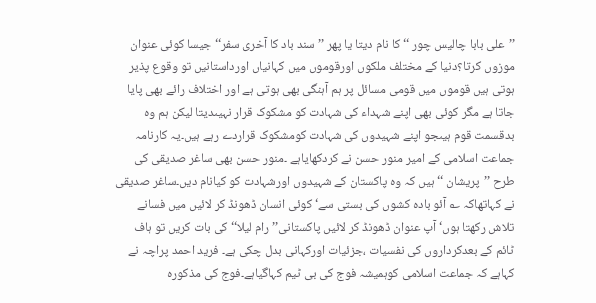’’علی بابا چالیس چور ‘‘ کا نام دیتا یا پھر ’’سند باد کا آخری سفر‘‘ جیسا کوئی عنوان موزوں کرتا؟دنیا کے مختلف ملکوں اورقوموں میں کہانیاں اورداستانیں تو وقوع پذیر ہوتی ہیں قوموں میں قومی مسائل پر ہم آہنگی بھی ہوتی ہے اور اختلاف رائے بھی پایا جاتا ہے مگر کوئی بھی اپنے شہداء کی شہادت کو مشکوک قرار نہیںدیتا لیکن ہم وہ بدقسمت قوم ہیںجو اپنے شہیدوں کی شہادت کومشکوک قراردے رہے ہیں۔یہ کارنامہ جماعت اسلامی کے امیر منور حسن نے کردکھایاہے ۔منور حسن بھی ساغر صدیقی کی طرح ’’پریشان ‘‘ہیں کہ وہ پاکستان کے شہیدوں اورشہادت کو کیانام دیں۔ساغر صدیقی نے کہاتھاکہ ؎ آئو بادہ کشوں کی بستی سے‘ کوئی انسان ڈھونڈ کر لائیں میں فسانے تلاش رکھتا ہوں‘ آپ عنوان ڈھونڈ کر لائیں پاکستانی’’ رام لیلا‘‘ کی بات کریں تو ہاف ٹائم کے بعدکرداروں کی نفسیات ،جزئیات اورکہانی بدل چکی ہے۔ فرید احمد پراچہ نے کہاہے کہ جماعت اسلامی کوہمیشہ فوج کی بی ٹیم کہاگیاہے۔فوج کی مذکورہ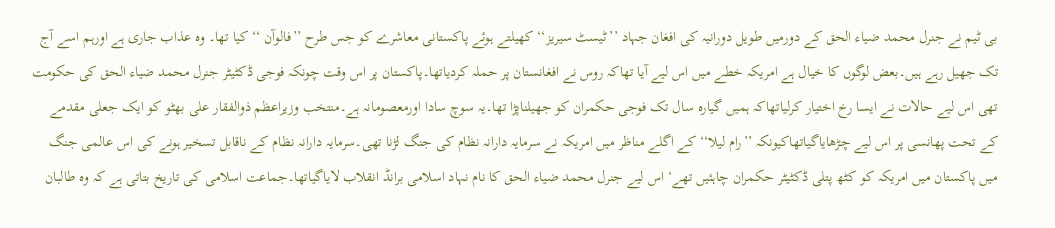بی ٹیم نے جنرل محمد ضیاء الحق کے دورمیں طویل دورانیہ کی افغان جہاد ’’ٹیسٹ سیریز‘‘ کھیلتے ہوئے پاکستانی معاشرے کو جس طرح ’’فالوآن ‘‘ کیا تھا۔ وہ عذاب جاری ہے اورہم اسے آج تک جھیل رہے ہیں۔بعض لوگوں کا خیال ہے امریکہ خطے میں اس لیے آیا تھاکہ روس نے افغانستان پر حملہ کردیاتھا۔پاکستان پر اس وقت چونکہ فوجی ڈکٹیٹر جنرل محمد ضیاء الحق کی حکومت تھی اس لیے حالات نے ایسا رخ اختیار کرلیاتھاکہ ہمیں گیارہ سال تک فوجی حکمران کو جھیلناپڑا تھا۔یہ سوچ سادا اورمعصومانہ ہے۔منتخب وزیراعظم ذوالفقار علی بھٹو کو ایک جعلی مقدمے کے تحت پھانسی پر اس لیے چڑھایاگیاتھاکیونکہ ’’رام لیلا‘‘ کے اگلے مناظر میں امریکہ نے سرمایہ دارانہ نظام کی جنگ لڑنا تھی۔سرمایہ دارانہ نظام کے ناقابل تسخیر ہونے کی اس عالمی جنگ میں پاکستان میں امریکہ کو کٹھ پتلی ڈکٹیٹر حکمران چاہئیں تھے‘ اس لیے جنرل محمد ضیاء الحق کا نام نہاد اسلامی برانڈ انقلاب لایاگیاتھا۔جماعت اسلامی کی تاریخ بتاتی ہے کہ وہ طالبان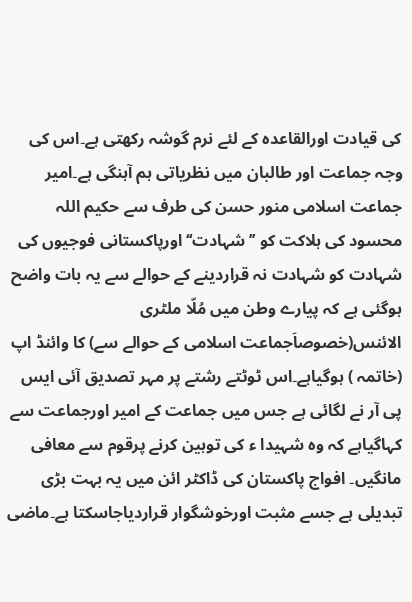کی قیادت اورالقاعدہ کے لئے نرم گوشہ رکھتی ہے۔اس کی وجہ جماعت اور طالبان میں نظریاتی ہم آہنگی ہے۔امیر جماعت اسلامی منور حسن کی طرف سے حکیم اللہ محسود کی ہلاکت کو ’’شہادت‘‘ اورپاکستانی فوجیوں کی شہادت کو شہادت نہ قراردینے کے حوالے سے یہ بات واضح ہوگئی ہے کہ پیارے وطن میں مُلّا ملٹری الائنس(خصوصاَجماعت اسلامی کے حوالے سے) کا وائنڈ اپ (خاتمہ ) ہوگیاہے۔اس ٹوٹتے رشتے پر مہر تصدیق آئی ایس پی آر نے لگائی ہے جس میں جماعت کے امیر اورجماعت سے کہاگیاہے کہ وہ شہیدا ء کی توہین کرنے پرقوم سے معافی مانگیں۔ افواج پاکستان کی ڈاکٹر ائن میں یہ بہت بڑی تبدیلی ہے جسے مثبت اورخوشگوار قراردیاجاسکتا ہے۔ماضی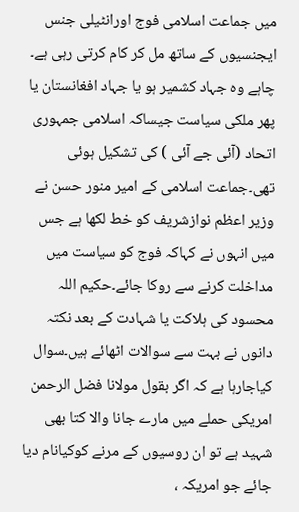میں جماعت اسلامی فوج اورانٹیلی جنس ایجنسیوں کے ساتھ مل کر کام کرتی رہی ہے۔ چاہے وہ جہاد کشمیر ہو یا جہاد افغانستان یا پھر ملکی سیاست جیساکہ اسلامی جمہوری اتحاد (آئی جے آئی ) کی تشکیل ہوئی تھی۔جماعت اسلامی کے امیر منور حسن نے وزیر اعظم نوازشریف کو خط لکھا ہے جس میں انہوں نے کہاکہ فوج کو سیاست میں مداخلت کرنے سے روکا جائے۔حکیم اللہ محسود کی ہلاکت یا شہادت کے بعد نکتہ دانوں نے بہت سے سوالات اٹھائے ہیں۔سوال کیاجارہا ہے کہ اگر بقول مولانا فضل الرحمن امریکی حملے میں مارے جانا والا کتا بھی شہید ہے تو ان روسیوں کے مرنے کوکیانام دیا جائے جو امریکہ ،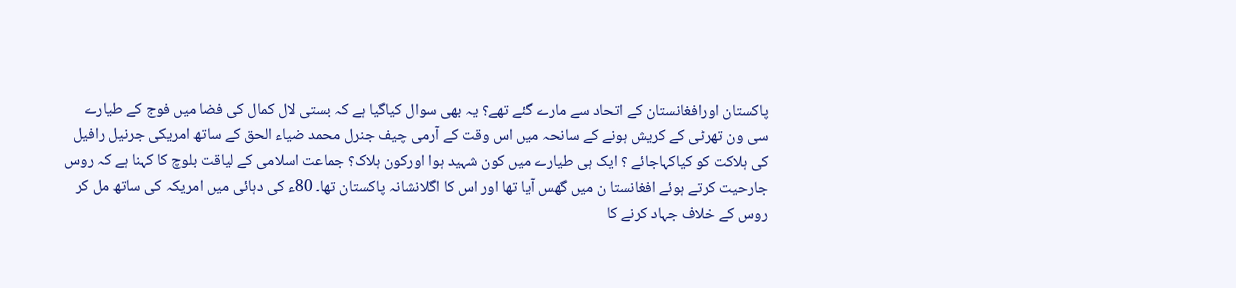پاکستان اورافغانستان کے اتحاد سے مارے گئے تھے؟ یہ بھی سوال کیاگیا ہے کہ بستی لال کمال کی فضا میں فوج کے طیارے سی ون تھرٹی کے کریش ہونے کے سانحہ میں اس وقت کے آرمی چیف جنرل محمد ضیاء الحق کے ساتھ امریکی جرنیل رافیل کی ہلاکت کو کیاکہاجائے ؟ ایک ہی طیارے میں کون شہید ہوا اورکون ہلاک؟ جماعت اسلامی کے لیاقت بلوچ کا کہنا ہے کہ روس جارحیت کرتے ہوئے افغانستا ن میں گھس آیا تھا اور اس کا اگلانشانہ پاکستان تھا۔ 80ء کی دہائی میں امریکہ کی ساتھ مل کر روس کے خلاف جہاد کرنے کا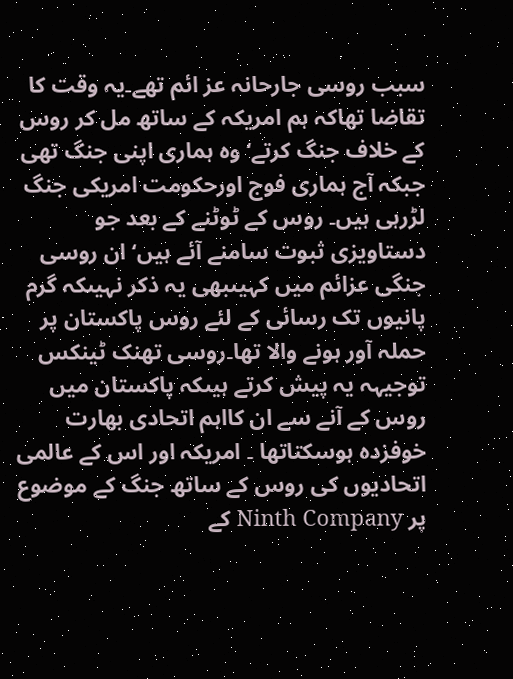سبب روسی جارحانہ عز ائم تھے۔یہ وقت کا تقاضا تھاکہ ہم امریکہ کے ساتھ مل کر روس کے خلاف جنگ کرتے‘ وہ ہماری اپنی جنگ تھی جبکہ آج ہماری فوج اورحکومت امریکی جنگ لڑرہی ہیں۔ روس کے ٹوٹنے کے بعد جو دستاویزی ثبوت سامنے آئے ہیں‘ ان روسی جنگی عزائم میں کہیںبھی یہ ذکر نہیںکہ گرم پانیوں تک رسائی کے لئے روس پاکستان پر حملہ آور ہونے والا تھا۔روسی تھنک ٹینکس توجیہہ یہ پیش کرتے ہیںکہ پاکستان میں روس کے آنے سے ان کااہم اتحادی بھارت خوفزدہ ہوسکتاتھا ۔ امریکہ اور اس کے عالمی اتحادیوں کی روس کے ساتھ جنگ کے موضوع پر Ninth Company کے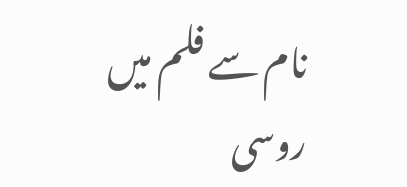نام سے فلم میں روسی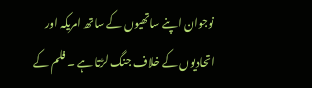نوجوان اپنے ساتھیوں کے ساتھ امریکہ اور اتحادیوں کے خلاف جنگ لڑتا ہے ۔ فلم کے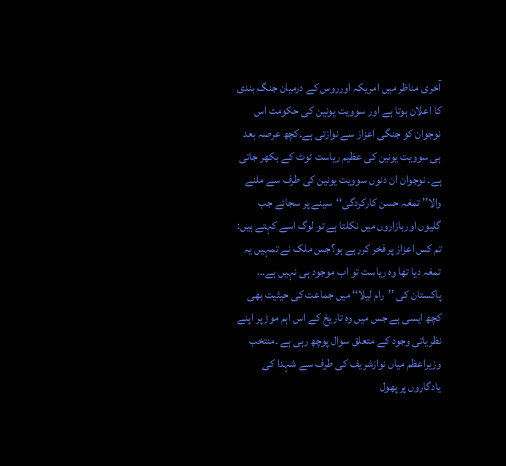آخری مناظر میں امریکہ اورروس کے درمیان جنگ بندی کا اعلان ہوتا ہے اور سوویت یونین کی حکومت اس نوجوان کو جنگی اعزاز سے نوازتی ہے۔کچھ عرصہ بعد ہی سوویت یونین کی عظیم ریاست ٹوٹ کے بکھر جاتی ہے۔ نوجوان ان دنوں سوویت یونین کی طرف سے ملنے والا’’ تمغہ حسن کارکردگی‘‘سینے پر سجائے جب گلیوں اوربازاروں میں نکلتا ہے تو لوگ اسے کہتے ہیں: تم کس اعزاز پر فخر کررہے ہو؟جس ملک نے تمہیں یہ تمغہ دیا تھا وہ ریاست تو اب موجود ہی نہیں ہے… پاکستان کی ’’رام لیلا‘‘ میں جماعت کی حیثیت بھی کچھ ایسی ہے جس میں وہ تاریخ کے اس اہم موڑ پر اپنے نظریاتی وجود کے متعلق سوال پوچھ رہی ہے ۔منتخب وزیراعظم میاں نوازشریف کی طرف سے شہدا کی یادگاروں پر پھول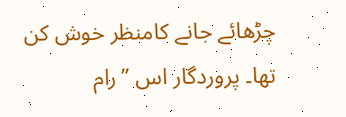چڑھائے جانے کامنظر خوش کن تھا۔ پروردگار اس ’’رام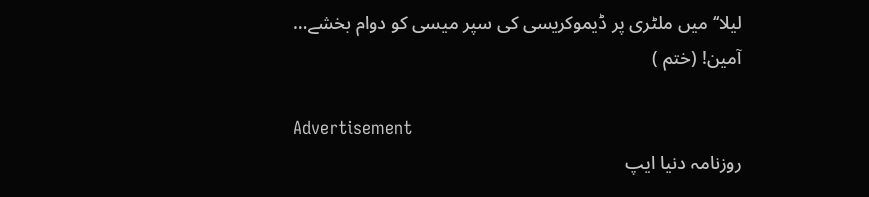لیلا‘‘ میں ملٹری پر ڈیموکریسی کی سپر میسی کو دوام بخشے… آمین! (ختم )

Advertisement
روزنامہ دنیا ایپ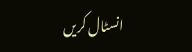انسٹال کریں